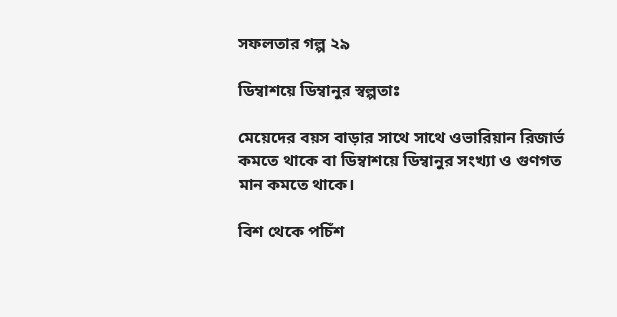সফলতার গল্প ২৯

ডিম্বাশয়ে ডিম্বানুর স্বল্পতাঃ

মেয়েদের বয়স বাড়ার সাথে সাথে ওভারিয়ান রিজার্ভ কমতে থাকে বা ডিম্বাশয়ে ডিম্বানুর সংখ্যা ও গুণগত মান কমতে থাকে।

বিশ থেকে পচিঁশ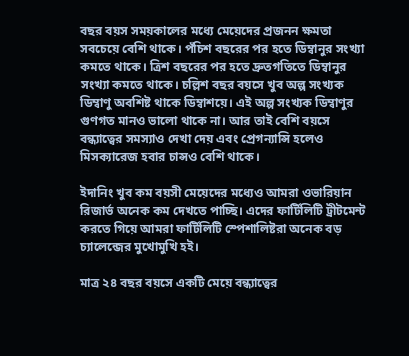বছর বয়স সময়কালের মধ্যে মেয়েদের প্রজনন ক্ষমতা সবচেয়ে বেশি থাকে। পঁচিশ বছরের পর হতে ডিম্বানুর সংখ্যা কমতে থাকে। ত্রিশ বছরের পর হতে দ্রুতগতিতে ডিম্বানুর সংখ্যা কমতে থাকে। চল্লিশ বছর বয়সে খুব অল্প সংখ্যক ডিম্বাণু অবশিষ্ট থাকে ডিম্বাশয়ে। এই অল্প সংখ্যক ডিম্বাণুর গুণগত মানও ভালো থাকে না। আর তাই বেশি বয়সে বন্ধ্যাত্বের সমস্যাও দেখা দেয় এবং প্রেগন্যান্সি হলেও মিসক্যারেজ হবার চান্সও বেশি থাকে।

ইদানিং খুব কম বয়সী মেয়েদের মধ্যেও আমরা ওভারিয়ান রিজার্ভ অনেক কম দেখতে পাচ্ছি। এদের ফার্টিলিটি ট্রীটমেন্ট করতে গিয়ে আমরা ফার্টিলিটি স্পেশালিষ্টরা অনেক বড় চ্যালেন্জের মুখোমুখি হই।

মাত্র ২৪ বছর বয়সে একটি মেয়ে বন্ধ্যাত্বের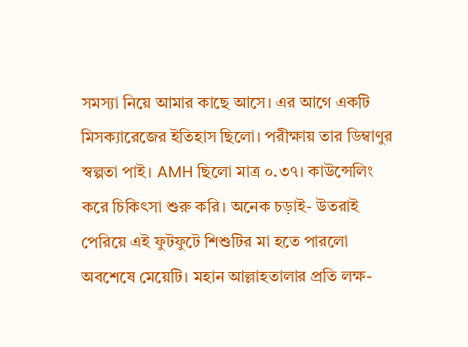সমস্যা নিয়ে আমার কাছে আসে। এর আগে একটি মিসক্যারেজের ইতিহাস ছিলো। পরীক্ষায় তার ডিম্বাণুর স্বল্পতা পাই। AMH ছিলো মাত্র ০.৩৭। কাউন্সেলিং করে চিকিৎসা শুরু করি। অনেক চড়াই- উতরাই পেরিয়ে এই ফুটফুটে শিশুটির মা হতে পারলো অবশেষে মেয়েটি। মহান আল্লাহতালার প্রতি লক্ষ-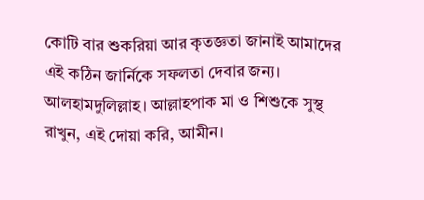কোটি বার শুকরিয়া আর কৃতজ্ঞতা জানাই আমাদের এই কঠিন জার্নিকে সফলতা দেবার জন্য। আলহামদুলিল্লাহ। আল্লাহপাক মা ও শিশুকে সুস্থ রাখুন, এই দোয়া করি, আমীন।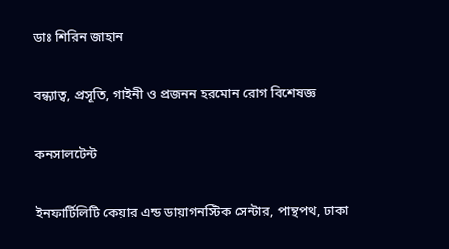ডাঃ শিরিন জাহান

বন্ধ্যাত্ব, প্রসূতি, গাইনী ও প্রজনন হরমোন রোগ বিশেষজ্ঞ

কনসালটেন্ট

ইনফার্টিলিটি কেয়ার এন্ড ডায়াগনস্টিক সেন্টার, পান্থপথ, ঢাকা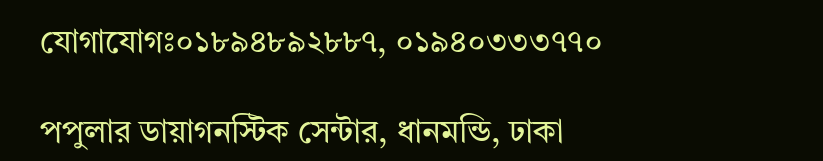যোগাযোগঃ০১৮৯৪৮৯২৮৮৭, ০১৯৪০৩৩৩৭৭০

পপুলার ডায়াগনস্টিক সেন্টার, ধানমন্ডি, ঢাকা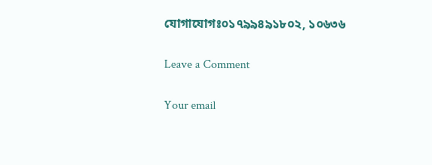যোগাযোগঃ০১৭৯৯৪৯১৮০২, ১০৬৩৬

Leave a Comment

Your email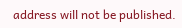address will not be published.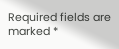Required fields are marked *